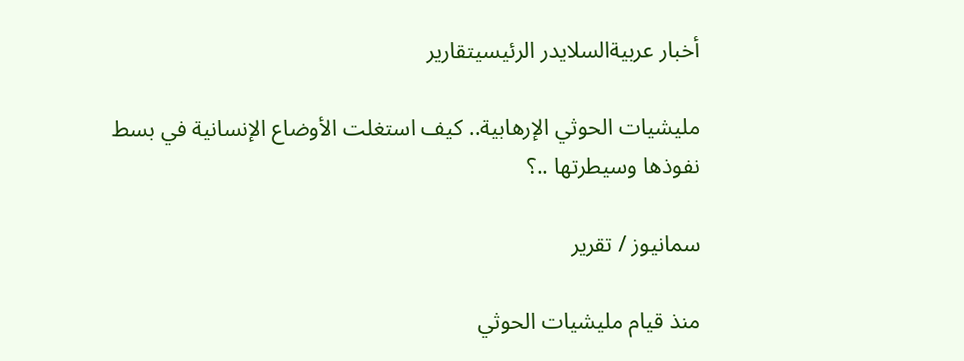أخبار عربيةالسلايدر الرئيسيتقارير

مليشيات الحوثي الإرهابية.. كيف استغلت الأوضاع الإنسانية في بسط نفوذها وسيطرتها ..؟

سمانيوز / تقرير

منذ قيام مليشيات الحوثي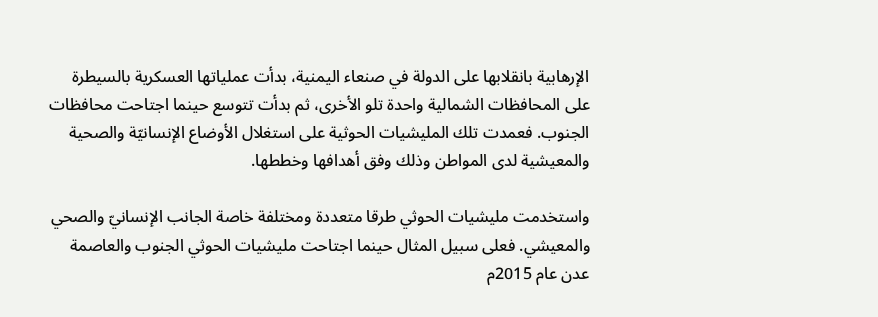الإرهابية بانقلابها على الدولة في صنعاء اليمنية، بدأت عملياتها العسكرية بالسيطرة على المحافظات الشمالية واحدة تلو الأخرى، ثم بدأت تتوسع حينما اجتاحت محافظات الجنوب. فعمدت تلك المليشيات الحوثية على استغلال الأوضاع الإنسانيّة والصحية والمعيشية لدى المواطن وذلك وفق أهدافها وخططها.

واستخدمت مليشيات الحوثي طرقا متعددة ومختلفة خاصة الجانب الإنسانيّ والصحي والمعيشي. فعلى سبيل المثال حينما اجتاحت مليشيات الحوثي الجنوب والعاصمة عدن عام 2015م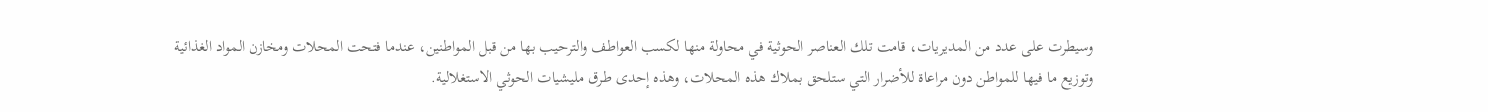وسيطرت على عدد من المديريات، قامت تلك العناصر الحوثية في محاولة منها لكسب العواطف والترحيب بها من قبل المواطنين، عندما فتحت المحلات ومخازن المواد الغذائية وتوزيع ما فيها للمواطن دون مراعاة للأضرار التي ستلحق بملاك هذه المحلات، وهذه إحدى طرق مليشيات الحوثي الاستغلالية.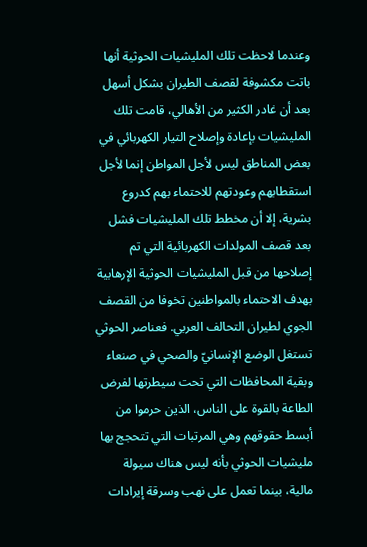وعندما لاحظت تلك المليشيات الحوثية أنها باتت مكشوفة لقصف الطيران بشكل أسهل بعد أن غادر الكثير من الأهالي، قامت تلك المليشيات بإعادة وإصلاح التيار الكهربائي في بعض المناطق ليس لأجل المواطن إنما لأجل استقطابهم وعودتهم للاحتماء بهم كدروع بشرية، إلا أن مخطط تلك المليشيات فشل بعد قصف المولدات الكهربائية التي تم إصلاحها من قبل المليشيات الحوثية الإرهابية بهدف الاحتماء بالمواطنين تخوفا من القصف الجوي لطيران التحالف العربي. فعناصر الحوثي تستغل الوضع الإنسانيّ والصحي في صنعاء وبقية المحافظات التي تحت سيطرتها لفرض الطاعة بالقوة على الناس، الذين حرموا من أبسط حقوقهم وهي المرتبات التي تتحجج بها مليشيات الحوثي بأنه ليس هناك سيولة مالية، بينما تعمل على نهب وسرقة إيرادات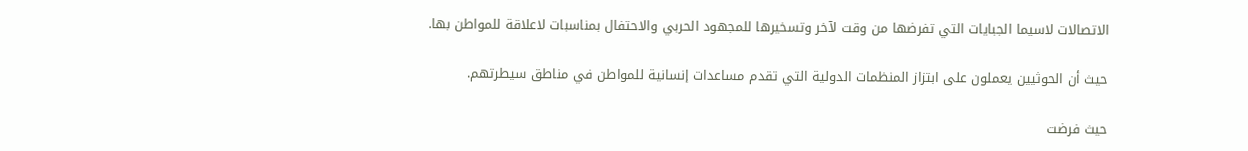الاتصالات لاسيما الجبايات التي تفرضها من وقت لآخر وتسخيرها للمجهود الحربي والاحتفال بمناسبات لاعلاقة للمواطن بها.

حيث أن الحوثيين يعملون على ابتزاز المنظمات الدولية التي تقدم مساعدات إنسانية للمواطن في مناطق سيطرتهم.

حيث فرضت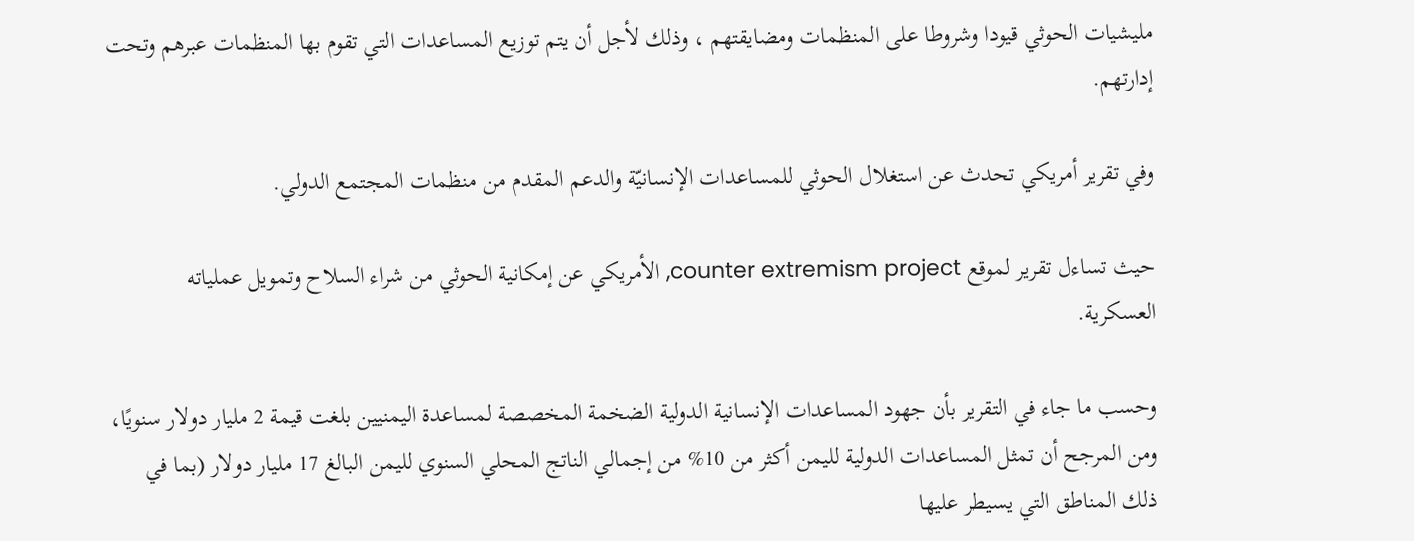مليشيات الحوثي قيودا وشروطا على المنظمات ومضايقتهم ، وذلك لأجل أن يتم توزيع المساعدات التي تقوم بها المنظمات عبرهم وتحت إدارتهم.

وفي تقرير أمريكي تحدث عن استغلال الحوثي للمساعدات الإنسانيّة والدعم المقدم من منظمات المجتمع الدولي.

حيث تساءل تقرير لموقع counter extremism project, الأمريكي عن إمكانية الحوثي من شراء السلاح وتمويل عملياته العسكرية.

وحسب ما جاء في التقرير بأن جهود المساعدات الإنسانية الدولية الضخمة المخصصة لمساعدة اليمنيين بلغت قيمة 2 مليار دولار سنويًا، ومن المرجح أن تمثل المساعدات الدولية لليمن أكثر من 10% من إجمالي الناتج المحلي السنوي لليمن البالغ 17 مليار دولار (بما في ذلك المناطق التي يسيطر عليها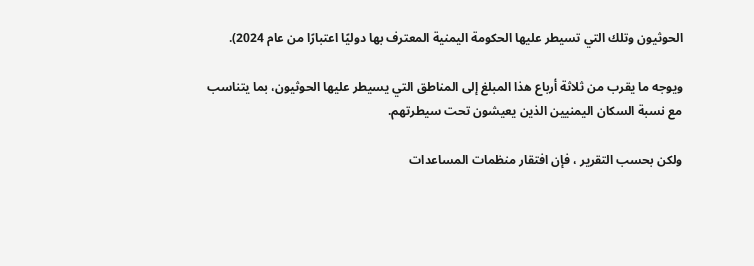الحوثيون وتلك التي تسيطر عليها الحكومة اليمنية المعترف بها دوليًا اعتبارًا من عام 2024).

ويوجه ما يقرب من ثلاثة أرباع هذا المبلغ إلى المناطق التي يسيطر عليها الحوثيون، بما يتناسب مع نسبة السكان اليمنيين الذين يعيشون تحت سيطرتهم.

ولكن بحسب التقرير ، فإن افتقار منظمات المساعدات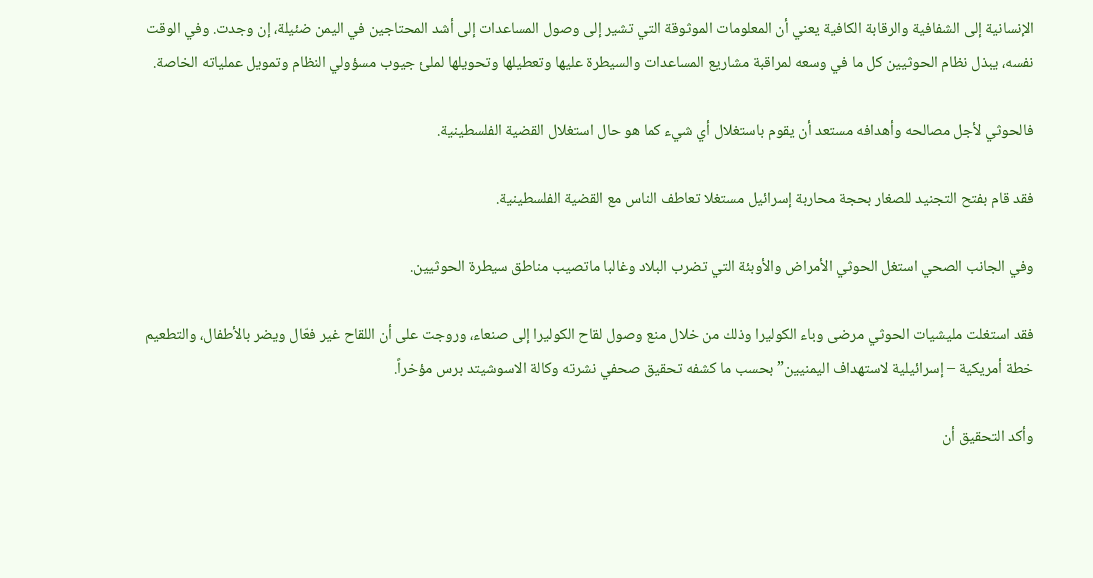الإنسانية إلى الشفافية والرقابة الكافية يعني أن المعلومات الموثوقة التي تشير إلى وصول المساعدات إلى أشد المحتاجين في اليمن ضئيلة، إن وجدت. وفي الوقت نفسه، يبذل نظام الحوثيين كل ما في وسعه لمراقبة مشاريع المساعدات والسيطرة عليها وتعطيلها وتحويلها لملئ جيوب مسؤولي النظام وتمويل عملياته الخاصة.

فالحوثي لأجل مصالحه وأهدافه مستعد أن يقوم باستغلال أي شيء كما هو حال استغلال القضية الفلسطينية.

فقد قام بفتح التجنيد للصغار بحجة محاربة إسرائيل مستغلا تعاطف الناس مع القضية الفلسطينية.

وفي الجانب الصحي استغل الحوثي الأمراض والأوبئة التي تضرب البلاد وغالبا ماتصيب مناطق سيطرة الحوثيين.

فقد استغلت مليشيات الحوثي مرضى وباء الكوليرا وذلك من خلال منع وصول لقاح الكوليرا إلى صنعاء، وروجت على أن اللقاح غير فعّال ويضر بالأطفال، والتطعيم خطة أمريكية – إسرائيلية لاستهداف اليمنيين” بحسب ما كشفه تحقيق صحفي نشرته وكالة الاسوشيتد برس مؤخراً.

وأكد التحقيق أن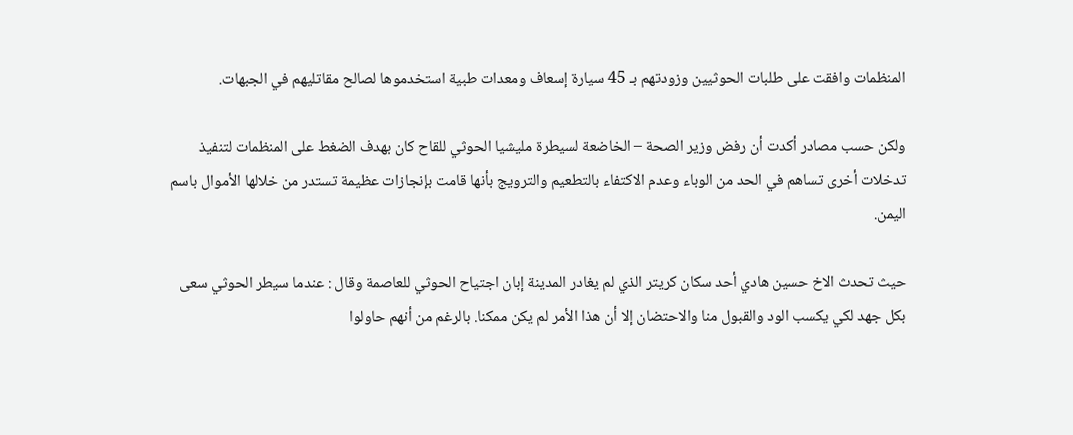المنظمات وافقت على طلبات الحوثيين وزودتهم بـ 45 سيارة إسعاف ومعدات طبية استخدموها لصالح مقاتليهم في الجبهات.

ولكن حسب مصادر أكدت أن رفض وزير الصحة – الخاضعة لسيطرة مليشيا الحوثي للقاح كان بهدف الضغط على المنظمات لتنفيذ تدخلات أخرى تساهم في الحد من الوباء وعدم الاكتفاء بالتطعيم والترويج بأنها قامت بإنجازات عظيمة تستدر من خلالها الأموال باسم اليمن.

حيث تحدث الاخ حسين هادي أحد سكان كريتر الذي لم يغادر المدينة إبان اجتياح الحوثي للعاصمة وقال : عندما سيطر الحوثي سعى بكل جهد لكي يكسب الود والقبول منا والاحتضان إلا أن هذا الأمر لم يكن ممكنا. بالرغم من أنهم حاولوا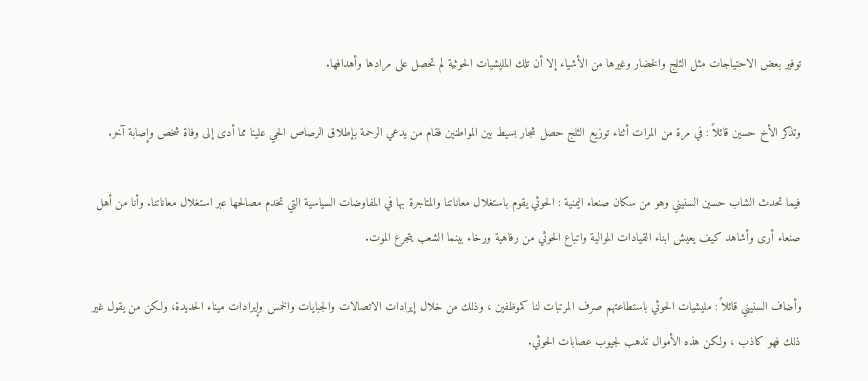توفير بعض الاحتياجات مثل الثلج والخضار وغيرها من الأشياء إلا أن تلك المليشيات الحوثية لم تحصل على مرادها وأهدافها.

وتذكر الأخ حسين قائلاً : في مرة من المرات أثناء توزيع الثلج حصل شجار بسيط بين المواطنين فقام من يدعي الرحمة بإطلاق الرصاص الحي علينا مما أدى إلى وفاة شخص وإصابة آخر.

فيما تحدث الشاب حسين السنيني وهو من سكان صنعاء اليمنية : الحوثي يقوم باستغلال معاناتنا والمتاجرة بها في المفاوضات السياسية التي تخدم مصالحها عبر استغلال معاناتنا. وأنا من أهل صنعاء أرى وأشاهد كيف يعيش ابناء القيادات الموالية واتباع الحوثي من رفاهية ورخاء بينما الشعب يتجرع الموت.

وأضاف السنيني قائلاً : مليشيات الحوثي باستطاعتهم صرف المرتبات لنا كموظفين ، وذلك من خلال إيرادات الاتصالات والجبايات والخمس وإيرادات ميناء الحديدة، ولكن من يقول غير ذلك فهو كاذب ، ولكن هذه الأموال تذهب لجيوب عصابات الحوثي.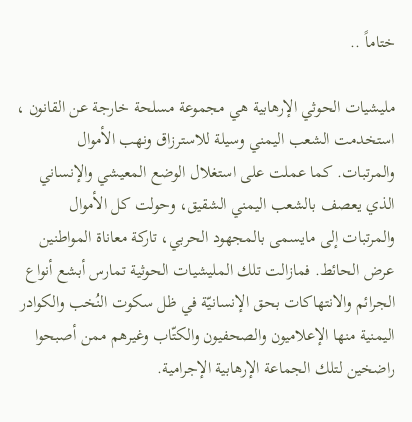ختاماً ..

مليشيات الحوثي الإرهابية هي مجموعة مسلحة خارجة عن القانون ، استخدمت الشعب اليمني وسيلة للاسترزاق ونهب الأموال والمرتبات. كما عملت على استغلال الوضع المعيشي والإنساني الذي يعصف بالشعب اليمني الشقيق، وحولت كل الأموال والمرتبات إلى مايسمى بالمجهود الحربي، تاركة معاناة المواطنين عرض الحائط. فمازالت تلك المليشيات الحوثية تمارس أبشع أنواع الجرائم والانتهاكات بحق الإنسانيّة في ظل سكوت النُخب والكوادر اليمنية منها الإعلاميون والصحفيون والكتّاب وغيرهم ممن أصبحوا راضخين لتلك الجماعة الإرهابية الإجرامية.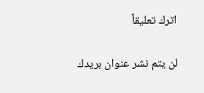اترك تعليقاً

لن يتم نشر عنوان بريدك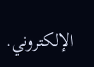الإلكتروني.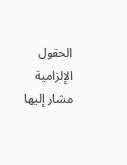الحقول الإلزامية مشار إليها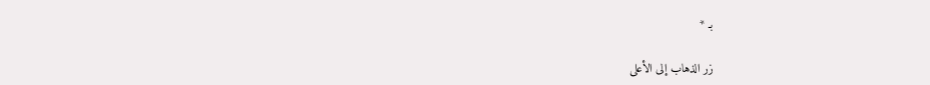بـ *

زر الذهاب إلى الأعلى